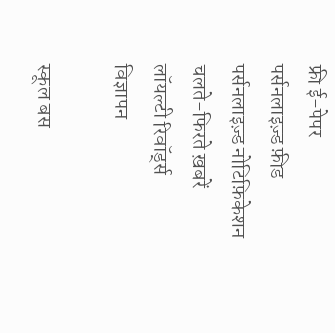फ्री ई-पेपर
पर्सनलाइज़्ड फ़ीड
पर्सनलाइज़्ड नोटिफ़िकेशन
चलते-फिरते ख़बरें
लॉयल्टी रिवॉर्ड्स
विज्ञापन

स्कूल बस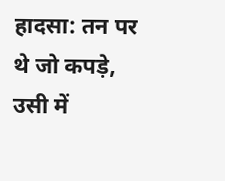हादसा: तन पर थे जो कपड़े, उसी में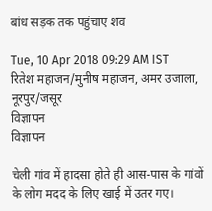बांध सड़क तक पहुंचाए शव

Tue, 10 Apr 2018 09:29 AM IST
रितेश महाजन/मुनीष महाजन, अमर उजाला, नूरपुर/जसूर
विज्ञापन
विज्ञापन

चेली गांव में हादसा होते ही आस-पास के गांवों के लोग मदद के लिए खाई में उतर गए।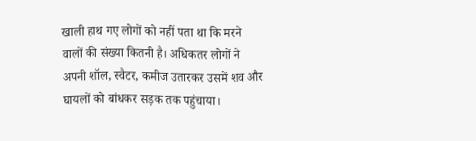खाली हाथ गए लोगों को नहीं पता था कि मरने वालों की संख्या कितनी है। अधिकतर लोगों ने अपनी शॉल, स्वैटर, कमीज उतारकर उसमें शव और घायलों को बांधकर सड़क तक पहुंचाया।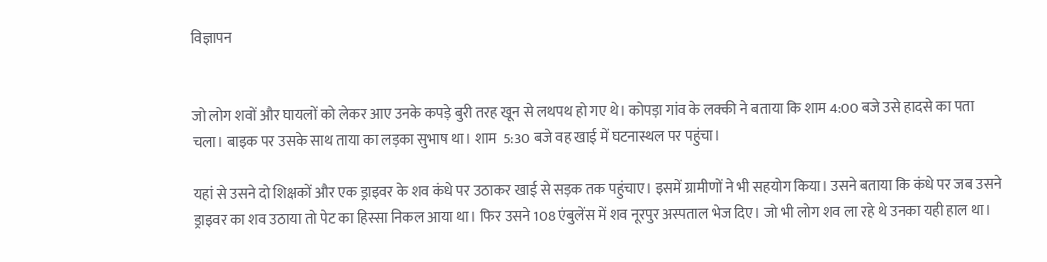विज्ञापन


जो लोग शवों और घायलों को लेकर आए उनके कपड़े बुरी तरह खून से लथपथ हो गए थे। कोपड़ा गांव के लक्की ने बताया कि शाम 4:00 बजे उसे हादसे का पता चला। बाइक पर उसके साथ ताया का लड़का सुभाष था। शाम  5:30 बजे वह खाई में घटनास्थल पर पहुंचा।

यहां से उसने दो शिक्षकों और एक ड्राइवर के शव कंधे पर उठाकर खाई से सड़क तक पहुंचाए। इसमें ग्रामीणों ने भी सहयोग किया। उसने बताया कि कंधे पर जब उसने ड्राइवर का शव उठाया तो पेट का हिस्सा निकल आया था। फिर उसने 108 एंबुलेंस में शव नूरपुर अस्पताल भेज दिए। जो भी लोग शव ला रहे थे उनका यही हाल था।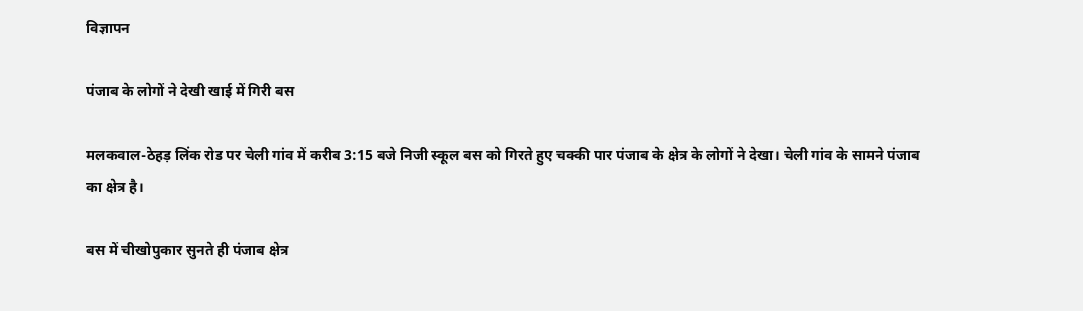विज्ञापन

पंजाब के लोगों ने देखी खाई में गिरी बस

मलकवाल-ठेहड़ लिंक रोड पर चेली गांव में करीब 3:15 बजे निजी स्कूल बस को गिरते हुए चक्की पार पंजाब के क्षेत्र के लोगों ने देखा। चेली गांव के सामने पंजाब का क्षेत्र है।

बस में चीखोपुकार सुनते ही पंजाब क्षेत्र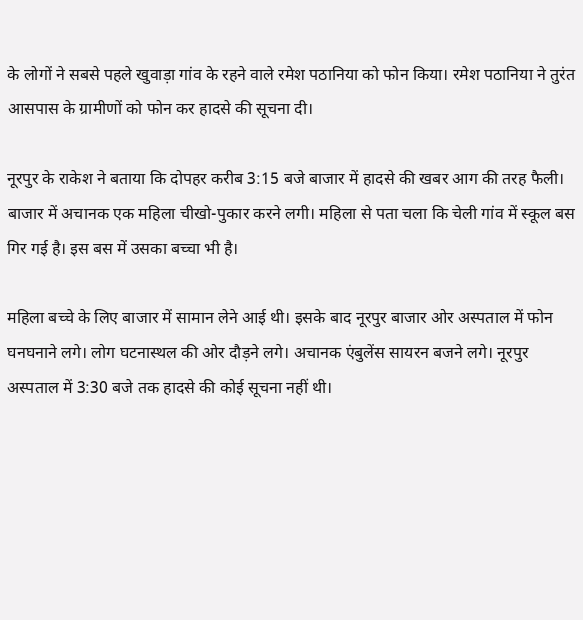के लोगों ने सबसे पहले खुवाड़ा गांव के रहने वाले रमेश पठानिया को फोन किया। रमेश पठानिया ने तुरंत आसपास के ग्रामीणों को फोन कर हादसे की सूचना दी।

नूरपुर के राकेश ने बताया कि दोपहर करीब 3:15 बजे बाजार में हादसे की खबर आग की तरह फैली। बाजार में अचानक एक महिला चीखो-पुकार करने लगी। महिला से पता चला कि चेली गांव में स्कूल बस गिर गई है। इस बस में उसका बच्चा भी है।

महिला बच्चे के लिए बाजार में सामान लेने आई थी। इसके बाद नूरपुर बाजार ओर अस्पताल में फोन घनघनाने लगे। लोग घटनास्थल की ओर दौड़ने लगे। अचानक एंबुलेंस सायरन बजने लगे। नूरपुर अस्पताल में 3:30 बजे तक हादसे की कोई सूचना नहीं थी।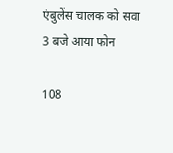एंबुलेंस चालक को सवा 3 बजे आया फोन

108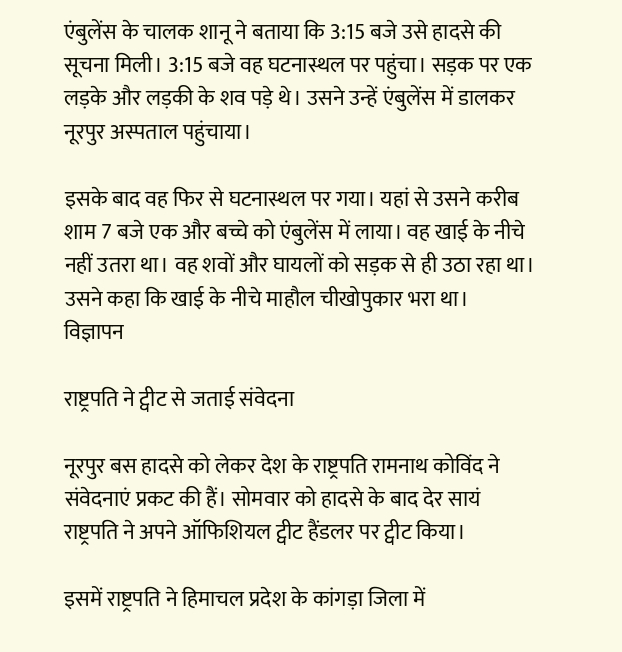एंबुलेंस के चालक शानू ने बताया कि 3:15 बजे उसे हादसे की सूचना मिली। 3:15 बजे वह घटनास्थल पर पहुंचा। सड़क पर एक लड़के और लड़की के शव पड़े थे। उसने उन्हें एंबुलेंस में डालकर नूरपुर अस्पताल पहुंचाया।

इसके बाद वह फिर से घटनास्थल पर गया। यहां से उसने करीब शाम 7 बजे एक और बच्चे को एंबुलेंस में लाया। वह खाई के नीचे नहीं उतरा था। वह शवों और घायलों को सड़क से ही उठा रहा था। उसने कहा कि खाई के नीचे माहौल चीखोपुकार भरा था।
विज्ञापन

राष्ट्रपति ने ट्वीट से जताई संवेदना

नूरपुर बस हादसे को लेकर देश के राष्ट्रपति रामनाथ कोविंद ने संवेदनाएं प्रकट की हैं। सोमवार को हादसे के बाद देर सायं राष्ट्रपति ने अपने ऑफिशियल ट्वीट हैंडलर पर ट्वीट किया।

इसमें राष्ट्रपति ने हिमाचल प्रदेश के कांगड़ा जिला में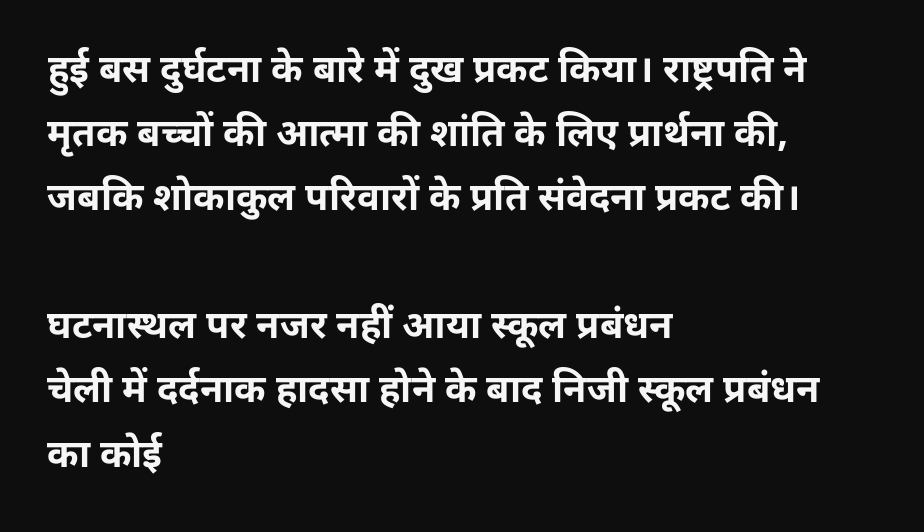हुई बस दुर्घटना के बारे में दुख प्रकट किया। राष्ट्रपति ने मृतक बच्चों की आत्मा की शांति के लिए प्रार्थना की, जबकि शोकाकुल परिवारों के प्रति संवेदना प्रकट की।

घटनास्थल पर नजर नहीं आया स्कूल प्रबंधन
चेली में दर्दनाक हादसा होने के बाद निजी स्कूल प्रबंधन का कोई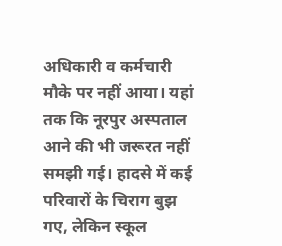अधिकारी व कर्मचारी मौके पर नहीं आया। यहां तक कि नूरपुर अस्पताल आने की भी जरूरत नहीं समझी गई। हादसे में कई परिवारों के चिराग बुझ गए, लेकिन स्कूल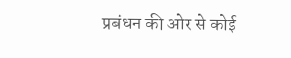प्रबंधन की ओर से कोई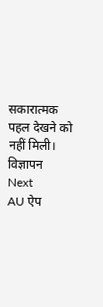सकारात्मक पहल देखने को नहीं मिली।
विज्ञापन
Next
AU ऐप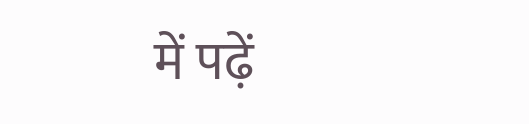में पढ़ें